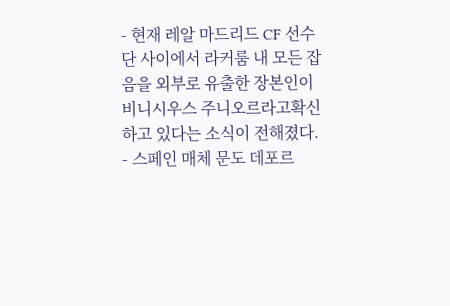- 현재 레알 마드리드 CF 선수단 사이에서 라커룸 내 모든 잡음을 외부로 유출한 장본인이 비니시우스 주니오르라고확신하고 있다는 소식이 전해졌다.
- 스페인 매체 문도 데포르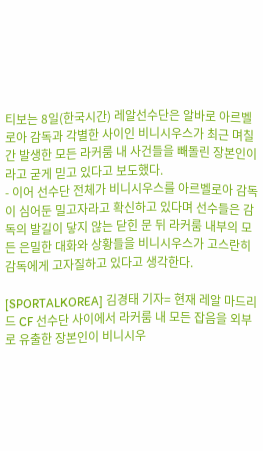티보는 8일(한국시간) 레알선수단은 알바로 아르벨로아 감독과 각별한 사이인 비니시우스가 최근 며칠간 발생한 모든 라커룸 내 사건들을 빼돌린 장본인이라고 굳게 믿고 있다고 보도했다.
- 이어 선수단 전체가 비니시우스를 아르벨로아 감독이 심어둔 밀고자라고 확신하고 있다며 선수들은 감독의 발길이 닿지 않는 닫힌 문 뒤 라커룸 내부의 모든 은밀한 대화와 상황들을 비니시우스가 고스란히 감독에게 고자질하고 있다고 생각한다.

[SPORTALKOREA] 김경태 기자= 현재 레알 마드리드 CF 선수단 사이에서 라커룸 내 모든 잡음을 외부로 유출한 장본인이 비니시우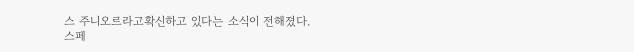스 주니오르라고확신하고 있다는 소식이 전해졌다.
스페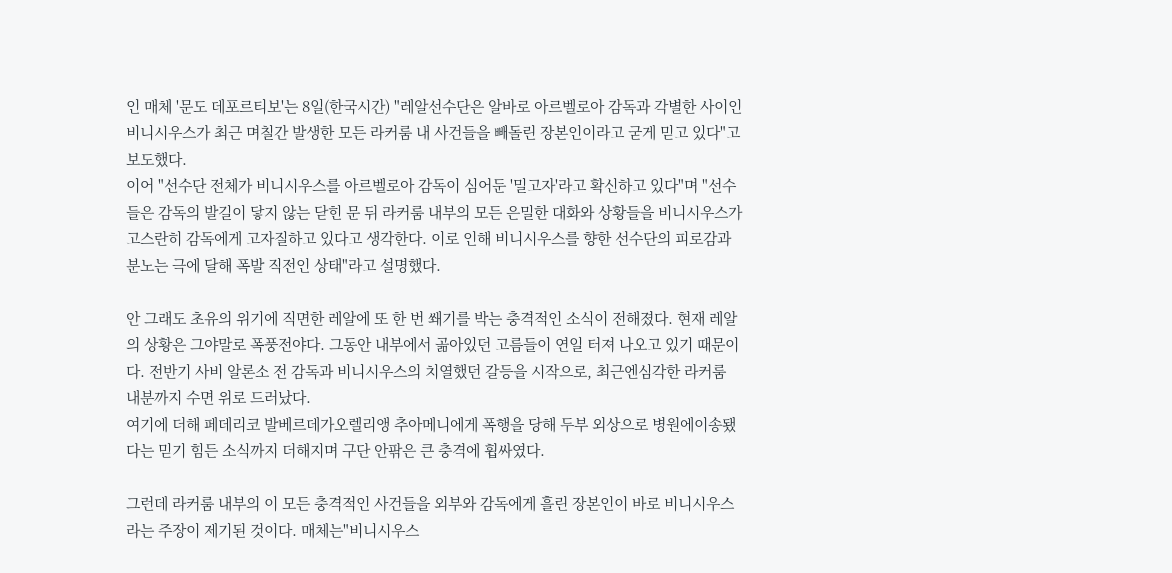인 매체 '문도 데포르티보'는 8일(한국시간) "레알선수단은 알바로 아르벨로아 감독과 각별한 사이인 비니시우스가 최근 며칠간 발생한 모든 라커룸 내 사건들을 빼돌린 장본인이라고 굳게 믿고 있다"고 보도했다.
이어 "선수단 전체가 비니시우스를 아르벨로아 감독이 심어둔 '밀고자'라고 확신하고 있다"며 "선수들은 감독의 발길이 닿지 않는 닫힌 문 뒤 라커룸 내부의 모든 은밀한 대화와 상황들을 비니시우스가 고스란히 감독에게 고자질하고 있다고 생각한다. 이로 인해 비니시우스를 향한 선수단의 피로감과 분노는 극에 달해 폭발 직전인 상태"라고 설명했다.

안 그래도 초유의 위기에 직면한 레알에 또 한 번 쐐기를 박는 충격적인 소식이 전해졌다. 현재 레알의 상황은 그야말로 폭풍전야다. 그동안 내부에서 곪아있던 고름들이 연일 터져 나오고 있기 때문이다. 전반기 사비 알론소 전 감독과 비니시우스의 치열했던 갈등을 시작으로, 최근엔심각한 라커룸 내분까지 수면 위로 드러났다.
여기에 더해 페데리코 발베르데가오렐리앵 추아메니에게 폭행을 당해 두부 외상으로 병원에이송됐다는 믿기 힘든 소식까지 더해지며 구단 안팎은 큰 충격에 휩싸였다.

그런데 라커룸 내부의 이 모든 충격적인 사건들을 외부와 감독에게 흘린 장본인이 바로 비니시우스라는 주장이 제기된 것이다. 매체는"비니시우스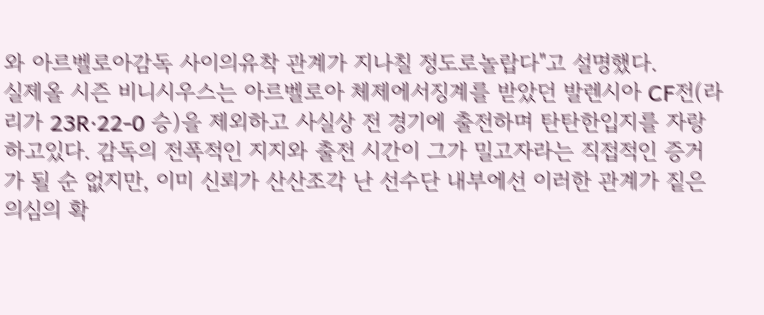와 아르벨로아감독 사이의유착 관계가 지나칠 정도로놀랍다"고 설명했다.
실제올 시즌 비니시우스는 아르벨로아 체제에서징계를 받았던 발렌시아 CF전(라리가 23R·22-0 승)을 제외하고 사실상 전 경기에 출전하며 탄탄한입지를 자랑하고있다. 감독의 전폭적인 지지와 출전 시간이 그가 밀고자라는 직접적인 증거가 될 순 없지만, 이미 신뢰가 산산조각 난 선수단 내부에선 이러한 관계가 짙은 의심의 확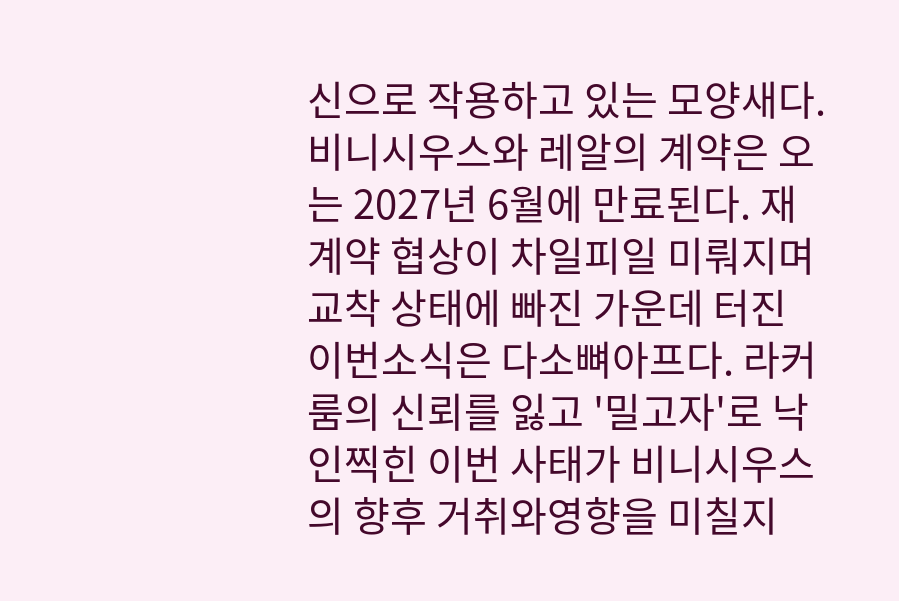신으로 작용하고 있는 모양새다.
비니시우스와 레알의 계약은 오는 2027년 6월에 만료된다. 재계약 협상이 차일피일 미뤄지며 교착 상태에 빠진 가운데 터진 이번소식은 다소뼈아프다. 라커룸의 신뢰를 잃고 '밀고자'로 낙인찍힌 이번 사태가 비니시우스의 향후 거취와영향을 미칠지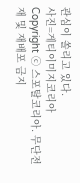관심이 쏠리고 있다.
사진=게티이미지코리아
Copyright ⓒ 스포탈코리아. 무단전재 및 재배포 금지